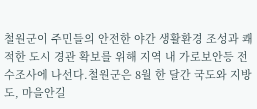철원군이 주민들의 안전한 야간 생활환경 조성과 쾌적한 도시 경관 확보를 위해 지역 내 가로보안등 전수조사에 나선다.철원군은 8월 한 달간 국도와 지방도, 마을안길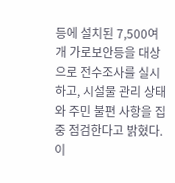등에 설치된 7,500여 개 가로보안등을 대상으로 전수조사를 실시하고, 시설물 관리 상태와 주민 불편 사항을 집중 점검한다고 밝혔다.이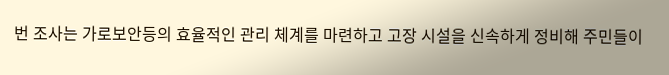번 조사는 가로보안등의 효율적인 관리 체계를 마련하고 고장 시설을 신속하게 정비해 주민들이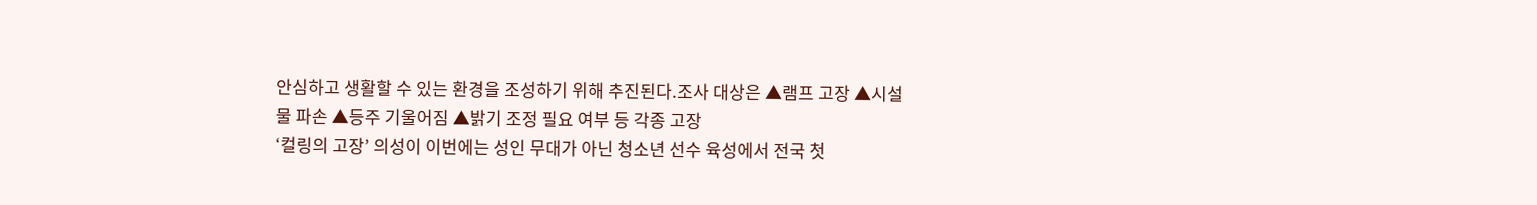안심하고 생활할 수 있는 환경을 조성하기 위해 추진된다.조사 대상은 ▲램프 고장 ▲시설물 파손 ▲등주 기울어짐 ▲밝기 조정 필요 여부 등 각종 고장
‘컬링의 고장’ 의성이 이번에는 성인 무대가 아닌 청소년 선수 육성에서 전국 첫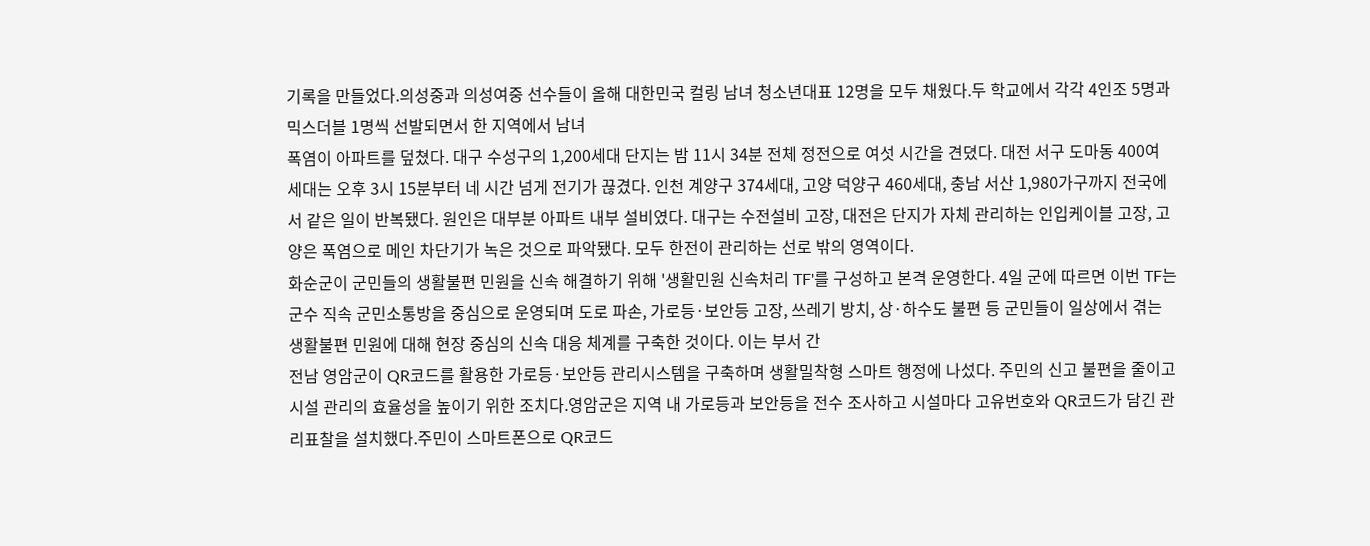기록을 만들었다.의성중과 의성여중 선수들이 올해 대한민국 컬링 남녀 청소년대표 12명을 모두 채웠다.두 학교에서 각각 4인조 5명과 믹스더블 1명씩 선발되면서 한 지역에서 남녀
폭염이 아파트를 덮쳤다. 대구 수성구의 1,200세대 단지는 밤 11시 34분 전체 정전으로 여섯 시간을 견뎠다. 대전 서구 도마동 400여 세대는 오후 3시 15분부터 네 시간 넘게 전기가 끊겼다. 인천 계양구 374세대, 고양 덕양구 460세대, 충남 서산 1,980가구까지 전국에서 같은 일이 반복됐다. 원인은 대부분 아파트 내부 설비였다. 대구는 수전설비 고장, 대전은 단지가 자체 관리하는 인입케이블 고장, 고양은 폭염으로 메인 차단기가 녹은 것으로 파악됐다. 모두 한전이 관리하는 선로 밖의 영역이다.
화순군이 군민들의 생활불편 민원을 신속 해결하기 위해 '생활민원 신속처리 TF'를 구성하고 본격 운영한다. 4일 군에 따르면 이번 TF는 군수 직속 군민소통방을 중심으로 운영되며 도로 파손, 가로등·보안등 고장, 쓰레기 방치, 상·하수도 불편 등 군민들이 일상에서 겪는 생활불편 민원에 대해 현장 중심의 신속 대응 체계를 구축한 것이다. 이는 부서 간
전남 영암군이 QR코드를 활용한 가로등·보안등 관리시스템을 구축하며 생활밀착형 스마트 행정에 나섰다. 주민의 신고 불편을 줄이고 시설 관리의 효율성을 높이기 위한 조치다.영암군은 지역 내 가로등과 보안등을 전수 조사하고 시설마다 고유번호와 QR코드가 담긴 관리표찰을 설치했다.주민이 스마트폰으로 QR코드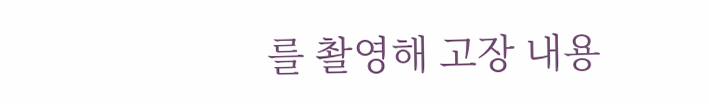를 촬영해 고장 내용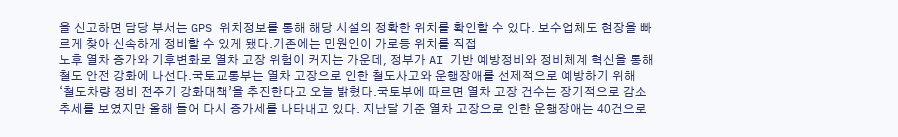을 신고하면 담당 부서는 GPS 위치정보를 통해 해당 시설의 정확한 위치를 확인할 수 있다. 보수업체도 현장을 빠르게 찾아 신속하게 정비할 수 있게 됐다.기존에는 민원인이 가로등 위치를 직접
노후 열차 증가와 기후변화로 열차 고장 위험이 커지는 가운데, 정부가 AI 기반 예방정비와 정비체계 혁신을 통해 철도 안전 강화에 나선다.국토교통부는 열차 고장으로 인한 철도사고와 운행장애를 선제적으로 예방하기 위해 ‘철도차량 정비 전주기 강화대책’을 추진한다고 오늘 밝혔다.국토부에 따르면 열차 고장 건수는 장기적으로 감소 추세를 보였지만 올해 들어 다시 증가세를 나타내고 있다. 지난달 기준 열차 고장으로 인한 운행장애는 40건으로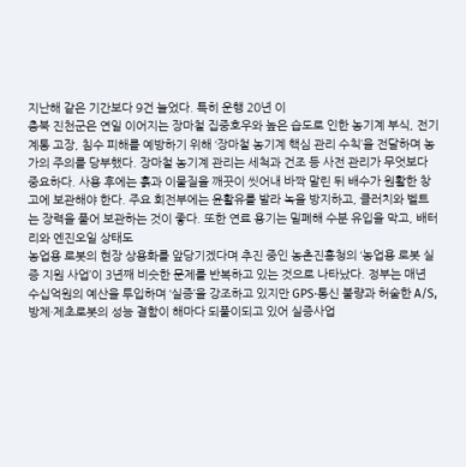지난해 같은 기간보다 9건 늘었다. 특히 운행 20년 이
충북 진천군은 연일 이어지는 장마철 집중호우와 높은 습도로 인한 농기계 부식, 전기 계통 고장, 침수 피해를 예방하기 위해 ‘장마철 농기계 핵심 관리 수칙’을 전달하며 농가의 주의를 당부했다. 장마철 농기계 관리는 세척과 건조 등 사전 관리가 무엇보다 중요하다. 사용 후에는 흙과 이물질을 깨끗이 씻어내 바짝 말린 뒤 배수가 원활한 창고에 보관해야 한다. 주요 회전부에는 윤활유를 발라 녹을 방지하고, 클러치와 벨트는 장력을 풀어 보관하는 것이 좋다. 또한 연료 용기는 밀폐해 수분 유입을 막고, 배터리와 엔진오일 상태도
농업용 로봇의 현장 상용화를 앞당기겠다며 추진 중인 농촌진흥청의 ‘농업용 로봇 실증 지원 사업’이 3년째 비슷한 문제를 반복하고 있는 것으로 나타났다. 정부는 매년 수십억원의 예산을 투입하며 ‘실증’을 강조하고 있지만 GPS·통신 불량과 허술한 A/S, 방제·제초로봇의 성능 결함이 해마다 되풀이되고 있어 실증사업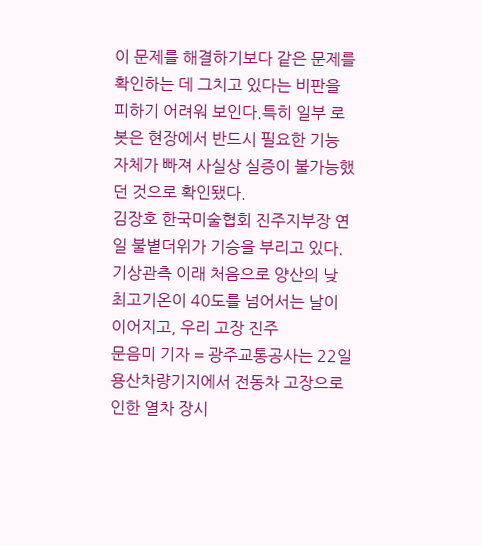이 문제를 해결하기보다 같은 문제를 확인하는 데 그치고 있다는 비판을 피하기 어려워 보인다.특히 일부 로봇은 현장에서 반드시 필요한 기능 자체가 빠져 사실상 실증이 불가능했던 것으로 확인됐다.
김장호 한국미술협회 진주지부장 연일 불볕더위가 기승을 부리고 있다. 기상관측 이래 처음으로 양산의 낮 최고기온이 40도를 넘어서는 날이 이어지고, 우리 고장 진주
문음미 기자 = 광주교통공사는 22일 용산차량기지에서 전동차 고장으로 인한 열차 장시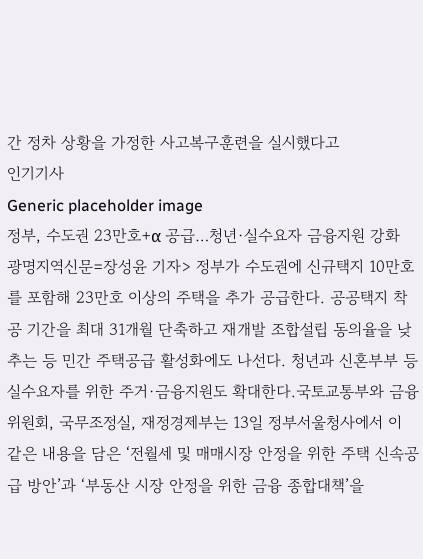간 정차 상황을 가정한 사고복구훈련을 실시했다고
인기기사
Generic placeholder image
정부, 수도권 23만호+α 공급…청년·실수요자 금융지원 강화
광명지역신문=장성윤 기자> 정부가 수도권에 신규택지 10만호를 포함해 23만호 이상의 주택을 추가 공급한다. 공공택지 착공 기간을 최대 31개월 단축하고 재개발 조합설립 동의율을 낮추는 등 민간 주택공급 활성화에도 나선다. 청년과 신혼부부 등 실수요자를 위한 주거·금융지원도 확대한다.국토교통부와 금융위원회, 국무조정실, 재정경제부는 13일 정부서울청사에서 이 같은 내용을 담은 ‘전월세 및 매매시장 안정을 위한 주택 신속공급 방안’과 ‘부동산 시장 안정을 위한 금융 종합대책’을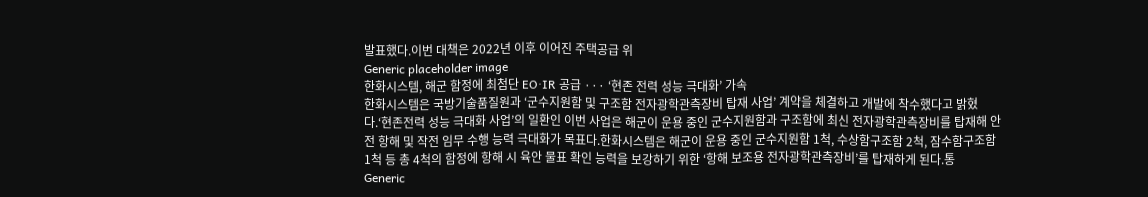발표했다.이번 대책은 2022년 이후 이어진 주택공급 위
Generic placeholder image
한화시스템, 해군 함정에 최첨단 EO·IR 공급 ··· ‘현존 전력 성능 극대화’ 가속
한화시스템은 국방기술품질원과 ‘군수지원함 및 구조함 전자광학관측장비 탑재 사업’ 계약을 체결하고 개발에 착수했다고 밝혔다.‘현존전력 성능 극대화 사업’의 일환인 이번 사업은 해군이 운용 중인 군수지원함과 구조함에 최신 전자광학관측장비를 탑재해 안전 항해 및 작전 임무 수행 능력 극대화가 목표다.한화시스템은 해군이 운용 중인 군수지원함 1척, 수상함구조함 2척, 잠수함구조함 1척 등 총 4척의 함정에 항해 시 육안 물표 확인 능력을 보강하기 위한 ‘항해 보조용 전자광학관측장비’를 탑재하게 된다.통
Generic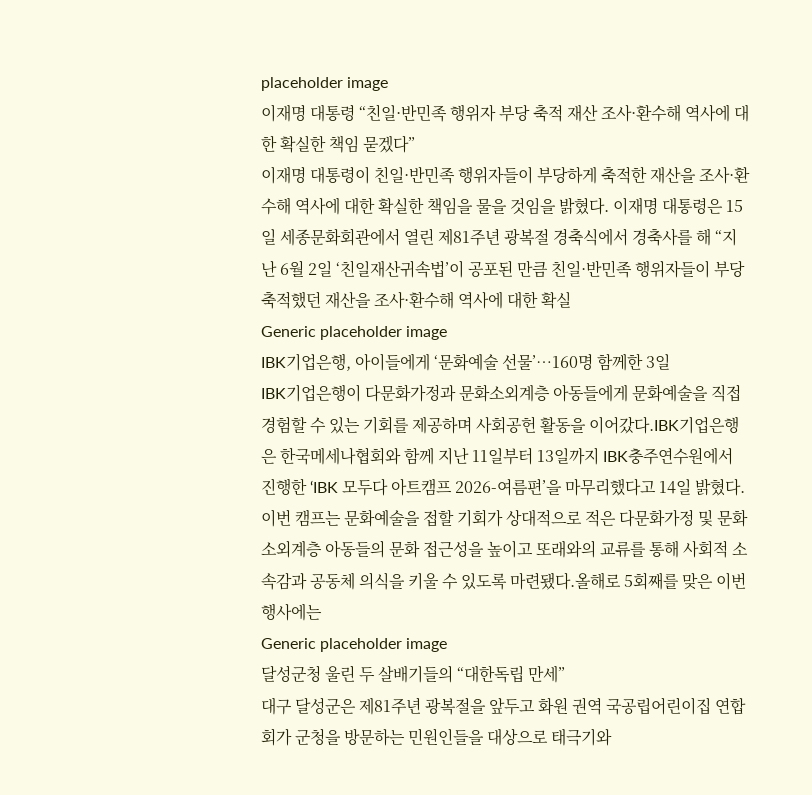placeholder image
이재명 대통령 “친일·반민족 행위자 부당 축적 재산 조사·환수해 역사에 대한 확실한 책임 묻겠다”
이재명 대통령이 친일·반민족 행위자들이 부당하게 축적한 재산을 조사·환수해 역사에 대한 확실한 책임을 물을 것임을 밝혔다. 이재명 대통령은 15일 세종문화회관에서 열린 제81주년 광복절 경축식에서 경축사를 해 “지난 6월 2일 ‘친일재산귀속법’이 공포된 만큼 친일·반민족 행위자들이 부당 축적했던 재산을 조사·환수해 역사에 대한 확실
Generic placeholder image
IBK기업은행, 아이들에게 ‘문화예술 선물’…160명 함께한 3일
IBK기업은행이 다문화가정과 문화소외계층 아동들에게 문화예술을 직접 경험할 수 있는 기회를 제공하며 사회공헌 활동을 이어갔다.IBK기업은행은 한국메세나협회와 함께 지난 11일부터 13일까지 IBK충주연수원에서 진행한 ‘IBK 모두다 아트캠프 2026-여름편’을 마무리했다고 14일 밝혔다.이번 캠프는 문화예술을 접할 기회가 상대적으로 적은 다문화가정 및 문화소외계층 아동들의 문화 접근성을 높이고 또래와의 교류를 통해 사회적 소속감과 공동체 의식을 키울 수 있도록 마련됐다.올해로 5회째를 맞은 이번 행사에는
Generic placeholder image
달성군청 울린 두 살배기들의 “대한독립 만세”
대구 달성군은 제81주년 광복절을 앞두고 화원 권역 국공립어린이집 연합회가 군청을 방문하는 민원인들을 대상으로 태극기와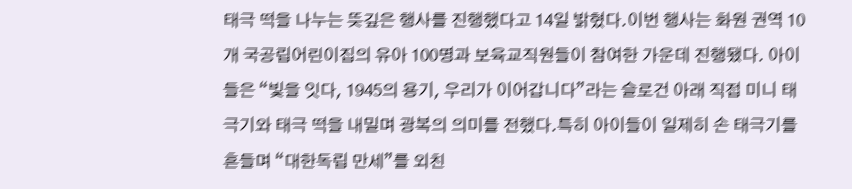태극 떡을 나누는 뜻깊은 행사를 진행했다고 14일 밝혔다.이번 행사는 화원 권역 10개 국공립어린이집의 유아 100명과 보육교직원들이 참여한 가운데 진행됐다. 아이들은 “빛을 잇다, 1945의 용기, 우리가 이어갑니다”라는 슬로건 아래 직접 미니 태극기와 태극 떡을 내밀며 광복의 의미를 전했다.특히 아이들이 일제히 손 태극기를 흔들며 “대한독립 만세”를 외친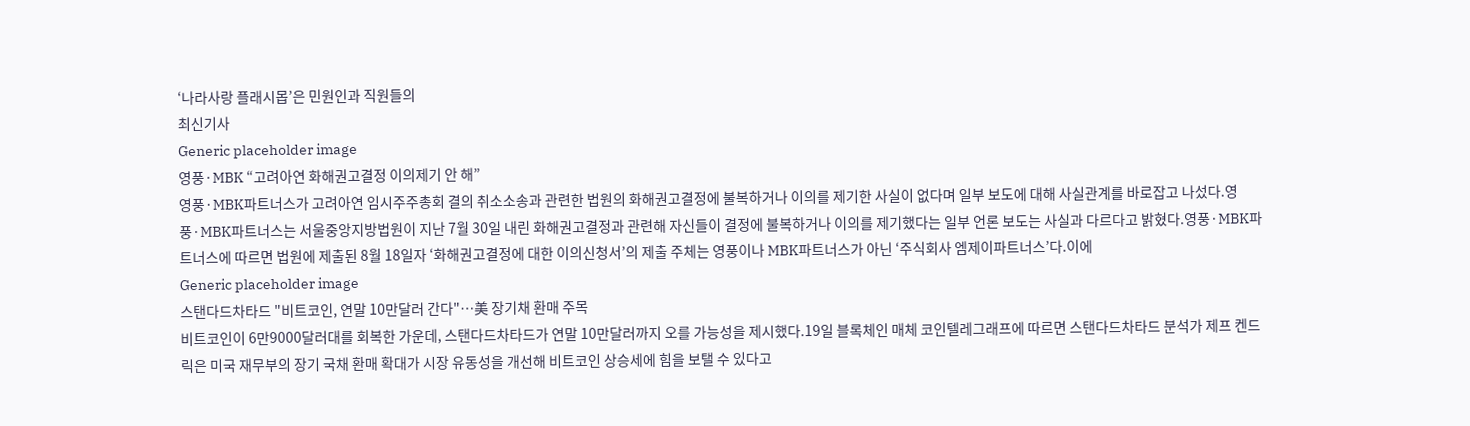‘나라사랑 플래시몹’은 민원인과 직원들의
최신기사
Generic placeholder image
영풍·MBK “고려아연 화해권고결정 이의제기 안 해”
영풍·MBK파트너스가 고려아연 임시주주총회 결의 취소소송과 관련한 법원의 화해권고결정에 불복하거나 이의를 제기한 사실이 없다며 일부 보도에 대해 사실관계를 바로잡고 나섰다.영풍·MBK파트너스는 서울중앙지방법원이 지난 7월 30일 내린 화해권고결정과 관련해 자신들이 결정에 불복하거나 이의를 제기했다는 일부 언론 보도는 사실과 다르다고 밝혔다.영풍·MBK파트너스에 따르면 법원에 제출된 8월 18일자 ‘화해권고결정에 대한 이의신청서’의 제출 주체는 영풍이나 MBK파트너스가 아닌 ‘주식회사 엠제이파트너스’다.이에
Generic placeholder image
스탠다드차타드 "비트코인, 연말 10만달러 간다"…美 장기채 환매 주목
비트코인이 6만9000달러대를 회복한 가운데, 스탠다드차타드가 연말 10만달러까지 오를 가능성을 제시했다.19일 블록체인 매체 코인텔레그래프에 따르면 스탠다드차타드 분석가 제프 켄드릭은 미국 재무부의 장기 국채 환매 확대가 시장 유동성을 개선해 비트코인 상승세에 힘을 보탤 수 있다고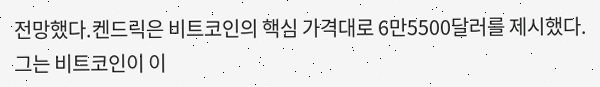전망했다.켄드릭은 비트코인의 핵심 가격대로 6만5500달러를 제시했다. 그는 비트코인이 이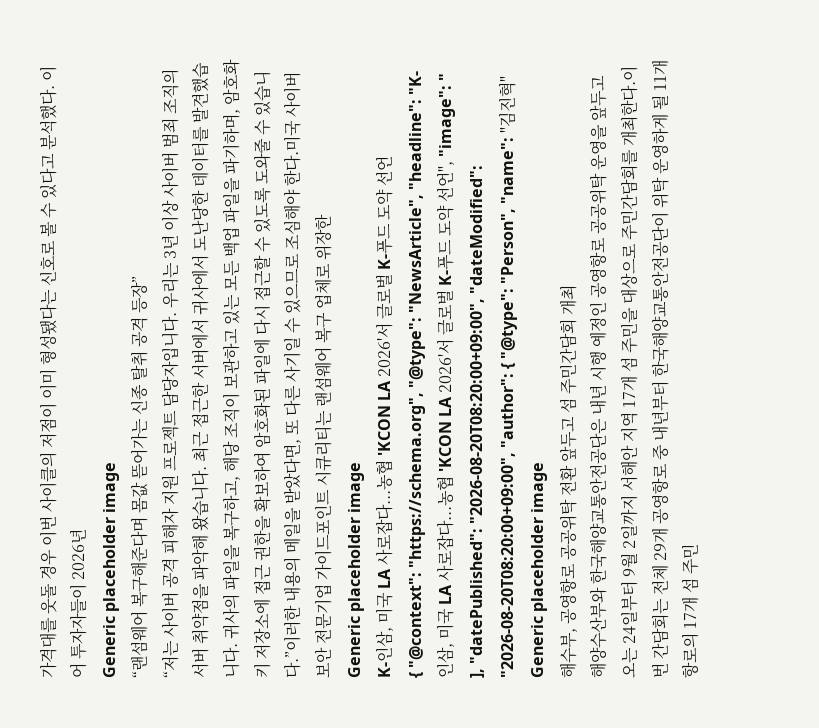가격대를 웃돌 경우 이번 사이클의 저점이 이미 형성됐다는 신호로 볼 수 있다고 분석했다. 이어 투자자들이 2026년
Generic placeholder image
“랜섬웨어 복구해준다며 몸값 뜯어가는 신종 탈취 공격 등장”
“저는 사이버 공격 피해자 지원 프로젝트 담당자입니다. 우리는 3년 이상 사이버 범죄 조직의 서버 취약점을 파악해 왔습니다. 최근 접근한 서버에서 귀사에서 도난당한 데이터를 발견했습니다. 귀사의 파일을 복구하고, 해당 조직이 보관하고 있는 모든 백업 파일을 파기하며, 암호화 키 저장소에 접근 권한을 확보하여 암호화된 파일에 다시 접근할 수 있도록 도와줄 수 있습니다.”이러한 내용의 메일을 받았다면, 또 다른 사기일 수 있으므로 조심해야 한다.미국 사이버 보안 전문기업 가이드포인트 시큐리티는 랜섬웨어 복구 업체로 위장한
Generic placeholder image
K-인삼, 미국 LA 사로잡다...농협 'KCON LA 2026'서 글로벌 K-푸드 도약 선언
{ "@context": "https://schema.org", "@type": "NewsArticle", "headline": "K-인삼, 미국 LA 사로잡다...농협 'KCON LA 2026'서 글로벌 K-푸드 도약 선언", "image": " ], "datePublished": "2026-08-20T08:20:00+09:00", "dateModified": "2026-08-20T08:20:00+09:00", "author": { "@type": "Person", "name": "김진혁"
Generic placeholder image
해수부, 공영항로 공공위탁 전환 앞두고 섬 주민간담회 개최
해양수산부와 한국해양교통안전공단은 내년 시행 예정인 공영항로 공공위탁 운영을 앞두고 오는 24일부터 9월 2일까지 서해안 지역 17개 섬 주민을 대상으로 주민간담회를 개최한다.이번 간담회는 전체 29개 공영항로 중 내년부터 한국해양교통안전공단이 위탁 운영하게 될 11개 항로의 17개 섬 주민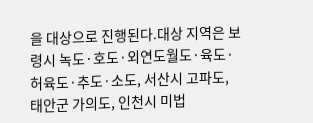을 대상으로 진행된다.대상 지역은 보령시 녹도·호도·외연도월도·육도·허육도·추도·소도, 서산시 고파도, 태안군 가의도, 인천시 미법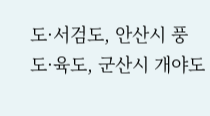도·서검도, 안산시 풍도·육도, 군산시 개야도